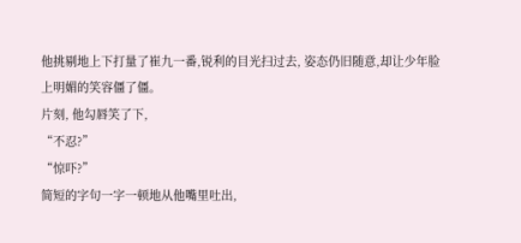他挑剔地上下打量了崔九一番,锐利的目光扫过去, 姿态仍旧随意,却让少年脸上明媚的笑容僵了僵。
片刻, 他勾唇笑了下,
“不忍?”
“惊吓?”
简短的字句一字一顿地从他嘴里吐出,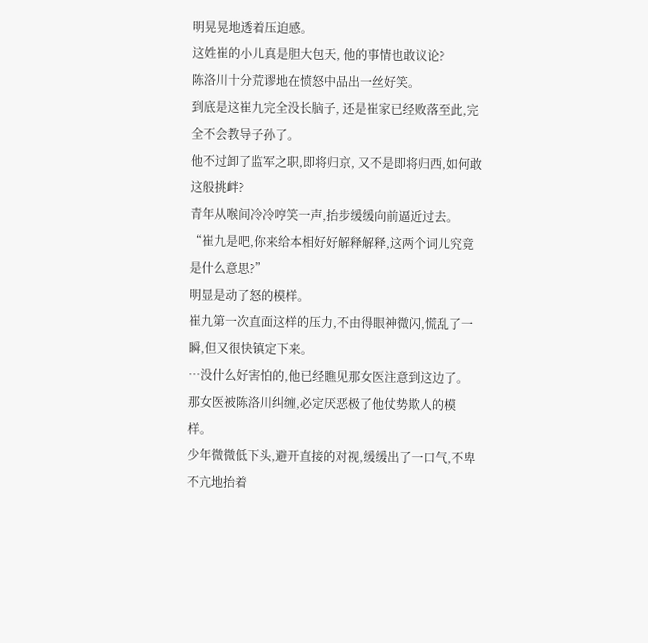明晃晃地透着压迫感。
这姓崔的小儿真是胆大包天, 他的事情也敢议论?
陈洛川十分荒谬地在愤怒中品出一丝好笑。
到底是这崔九完全没长脑子, 还是崔家已经败落至此,完全不会教导子孙了。
他不过卸了监军之职,即将归京, 又不是即将归西,如何敢这般挑衅?
青年从喉间冷冷哼笑一声,抬步缓缓向前逼近过去。
“崔九是吧,你来给本相好好解释解释,这两个词儿究竟是什么意思?”
明显是动了怒的模样。
崔九第一次直面这样的压力,不由得眼神微闪,慌乱了一瞬,但又很快镇定下来。
…没什么好害怕的,他已经瞧见那女医注意到这边了。
那女医被陈洛川纠缠,必定厌恶极了他仗势欺人的模样。
少年微微低下头,避开直接的对视,缓缓出了一口气,不卑不亢地抬着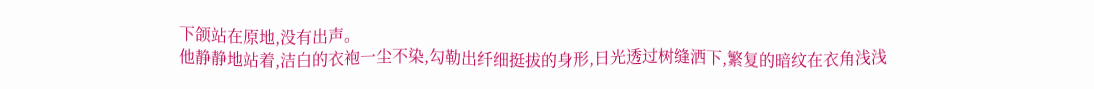下颌站在原地,没有出声。
他静静地站着,洁白的衣袍一尘不染,勾勒出纤细挺拔的身形,日光透过树缝洒下,繁复的暗纹在衣角浅浅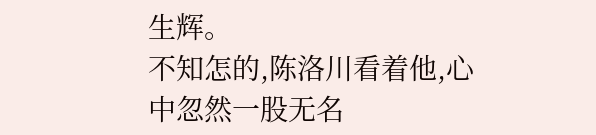生辉。
不知怎的,陈洛川看着他,心中忽然一股无名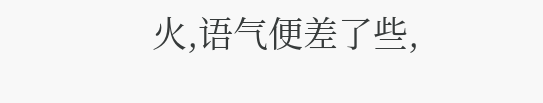火,语气便差了些,